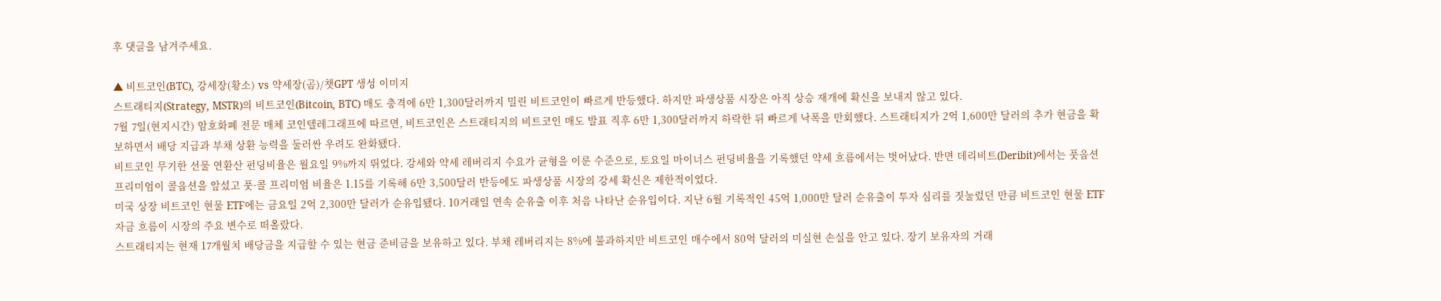후 댓글을 남겨주세요.

▲ 비트코인(BTC), 강세장(황소) vs 약세장(곰)/챗GPT 생성 이미지
스트래티지(Strategy, MSTR)의 비트코인(Bitcoin, BTC) 매도 충격에 6만 1,300달러까지 밀린 비트코인이 빠르게 반등했다. 하지만 파생상품 시장은 아직 상승 재개에 확신을 보내지 않고 있다.
7월 7일(현지시간) 암호화폐 전문 매체 코인텔레그래프에 따르면, 비트코인은 스트래티지의 비트코인 매도 발표 직후 6만 1,300달러까지 하락한 뒤 빠르게 낙폭을 만회했다. 스트래티지가 2억 1,600만 달러의 추가 현금을 확보하면서 배당 지급과 부채 상환 능력을 둘러싼 우려도 완화됐다.
비트코인 무기한 선물 연환산 펀딩비율은 월요일 9%까지 뛰었다. 강세와 약세 레버리지 수요가 균형을 이룬 수준으로, 토요일 마이너스 펀딩비율을 기록했던 약세 흐름에서는 벗어났다. 반면 데리비트(Deribit)에서는 풋옵션 프리미엄이 콜옵션을 앞섰고 풋·콜 프리미엄 비율은 1.15를 기록해 6만 3,500달러 반등에도 파생상품 시장의 강세 확신은 제한적이었다.
미국 상장 비트코인 현물 ETF에는 금요일 2억 2,300만 달러가 순유입됐다. 10거래일 연속 순유출 이후 처음 나타난 순유입이다. 지난 6월 기록적인 45억 1,000만 달러 순유출이 투자 심리를 짓눌렀던 만큼 비트코인 현물 ETF 자금 흐름이 시장의 주요 변수로 떠올랐다.
스트래티지는 현재 17개월치 배당금을 지급할 수 있는 현금 준비금을 보유하고 있다. 부채 레버리지는 8%에 불과하지만 비트코인 매수에서 80억 달러의 미실현 손실을 안고 있다. 장기 보유자의 거래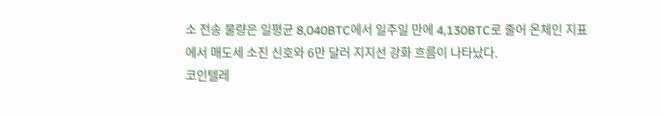소 전송 물량은 일평균 8,040BTC에서 일주일 만에 4,130BTC로 줄어 온체인 지표에서 매도세 소진 신호와 6만 달러 지지선 강화 흐름이 나타났다.
코인텔레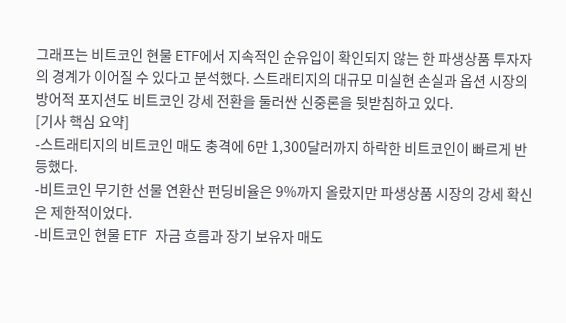그래프는 비트코인 현물 ETF에서 지속적인 순유입이 확인되지 않는 한 파생상품 투자자의 경계가 이어질 수 있다고 분석했다. 스트래티지의 대규모 미실현 손실과 옵션 시장의 방어적 포지션도 비트코인 강세 전환을 둘러싼 신중론을 뒷받침하고 있다.
[기사 핵심 요약]
-스트래티지의 비트코인 매도 충격에 6만 1,300달러까지 하락한 비트코인이 빠르게 반등했다.
-비트코인 무기한 선물 연환산 펀딩비율은 9%까지 올랐지만 파생상품 시장의 강세 확신은 제한적이었다.
-비트코인 현물 ETF 자금 흐름과 장기 보유자 매도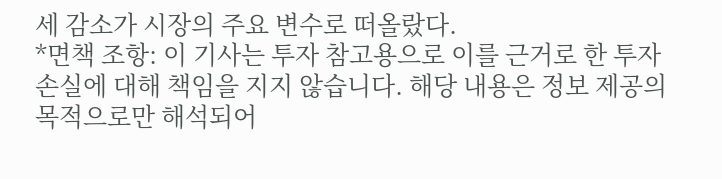세 감소가 시장의 주요 변수로 떠올랐다.
*면책 조항: 이 기사는 투자 참고용으로 이를 근거로 한 투자 손실에 대해 책임을 지지 않습니다. 해당 내용은 정보 제공의 목적으로만 해석되어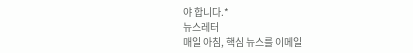야 합니다.*
뉴스레터
매일 아침, 핵심 뉴스를 이메일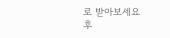로 받아보세요
후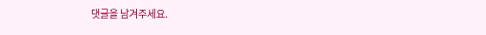댓글을 남겨주세요.